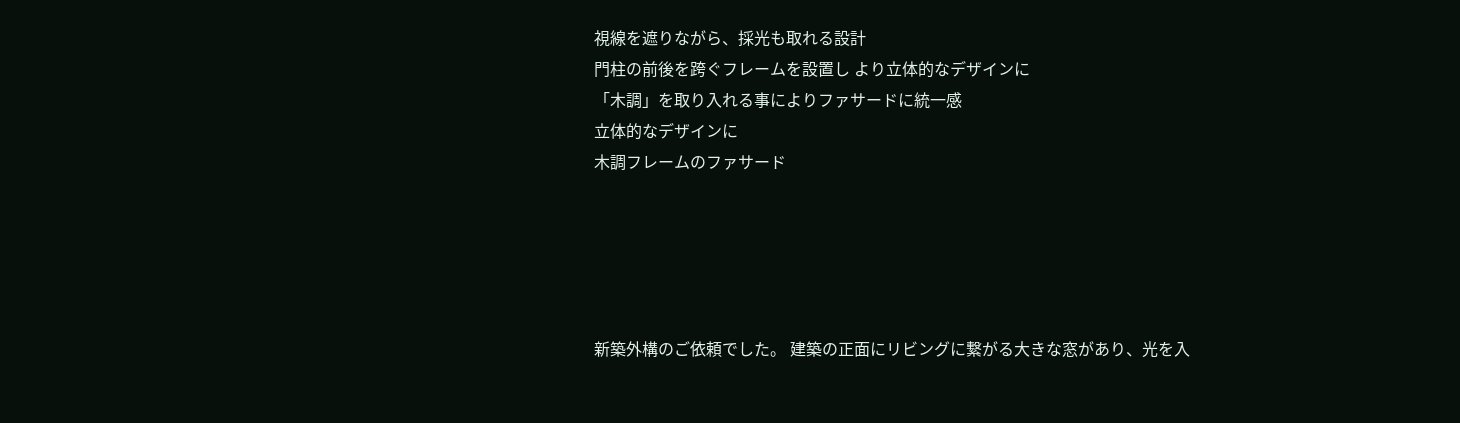視線を遮りながら、採光も取れる設計
門柱の前後を跨ぐフレームを設置し より立体的なデザインに
「木調」を取り入れる事によりファサードに統一感
立体的なデザインに
木調フレームのファサード





新築外構のご依頼でした。 建築の正面にリビングに繋がる大きな窓があり、光を入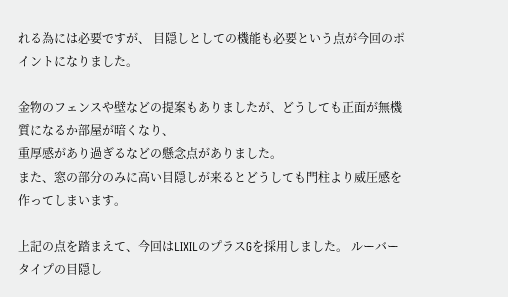れる為には必要ですが、 目隠しとしての機能も必要という点が今回のポイントになりました。

金物のフェンスや壁などの提案もありましたが、どうしても正面が無機質になるか部屋が暗くなり、
重厚感があり過ぎるなどの懸念点がありました。
また、窓の部分のみに高い目隠しが来るとどうしても門柱より威圧感を作ってしまいます。

上記の点を踏まえて、今回はLIXILのプラスGを採用しました。 ルーバータイプの目隠し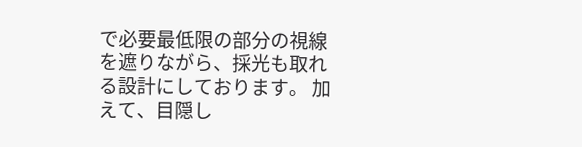で必要最低限の部分の視線を遮りながら、採光も取れる設計にしております。 加えて、目隠し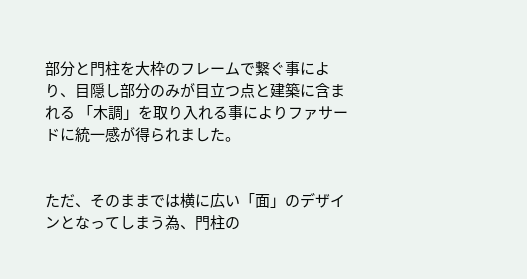部分と門柱を大枠のフレームで繋ぐ事により、目隠し部分のみが目立つ点と建築に含まれる 「木調」を取り入れる事によりファサードに統一感が得られました。


ただ、そのままでは横に広い「面」のデザインとなってしまう為、門柱の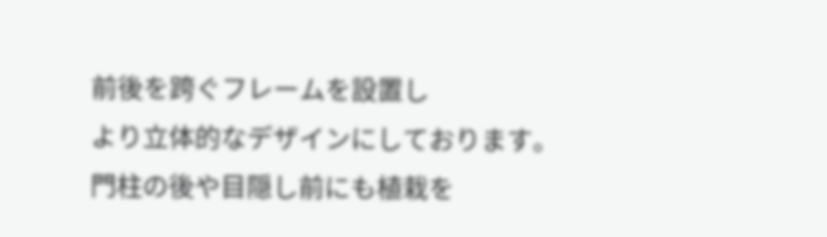前後を跨ぐフレームを設置し
より立体的なデザインにしております。
門柱の後や目隠し前にも植栽を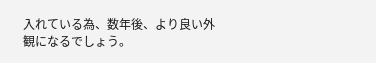入れている為、数年後、より良い外観になるでしょう。